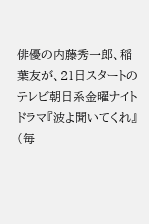俳優の内藤秀一郎、稲葉友が、21日スタートのテレビ朝日系金曜ナイトドラマ『波よ聞いてくれ』(毎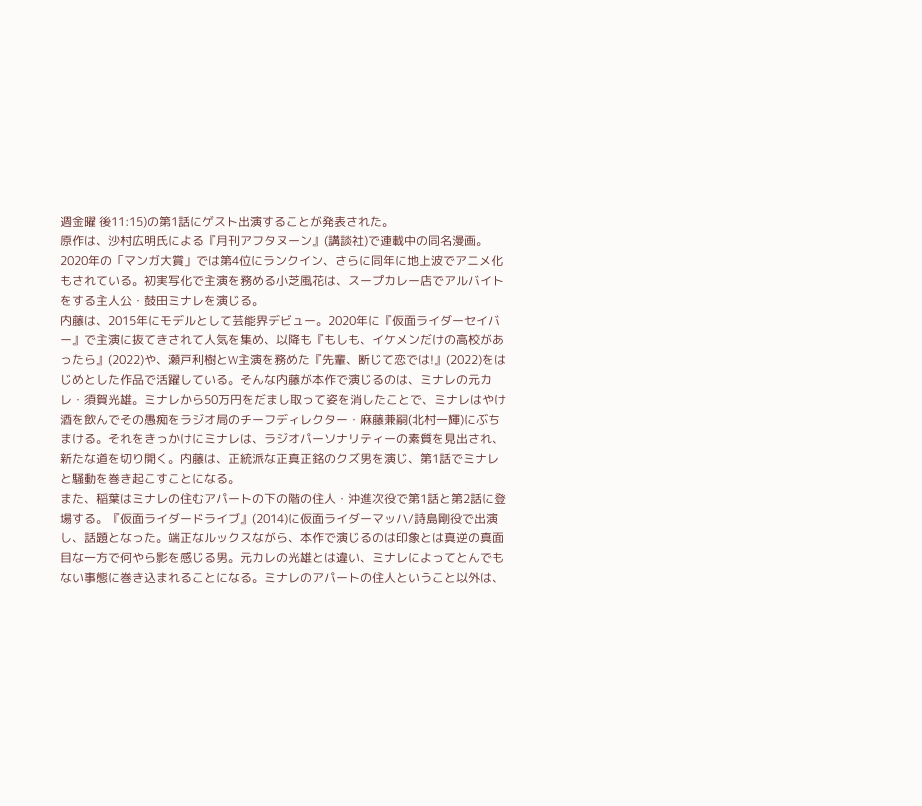週金曜 後11:15)の第1話にゲスト出演することが発表された。
原作は、沙村広明氏による『月刊アフタヌーン』(講談社)で連載中の同名漫画。2020年の「マンガ大賞」では第4位にランクイン、さらに同年に地上波でアニメ化もされている。初実写化で主演を務める小芝風花は、スープカレー店でアルバイトをする主人公・鼓田ミナレを演じる。
内藤は、2015年にモデルとして芸能界デビュー。2020年に『仮面ライダーセイバー』で主演に抜てきされて人気を集め、以降も『もしも、イケメンだけの高校があったら』(2022)や、瀬戸利樹とW主演を務めた『先輩、断じて恋では!』(2022)をはじめとした作品で活躍している。そんな内藤が本作で演じるのは、ミナレの元カレ・須賀光雄。ミナレから50万円をだまし取って姿を消したことで、ミナレはやけ酒を飲んでその愚痴をラジオ局のチーフディレクター・麻藤兼嗣(北村一輝)にぶちまける。それをきっかけにミナレは、ラジオパーソナリティーの素質を見出され、新たな道を切り開く。内藤は、正統派な正真正銘のクズ男を演じ、第1話でミナレと騒動を巻き起こすことになる。
また、稲葉はミナレの住むアパートの下の階の住人・沖進次役で第1話と第2話に登場する。『仮面ライダードライブ』(2014)に仮面ライダーマッハ/詩島剛役で出演し、話題となった。端正なルックスながら、本作で演じるのは印象とは真逆の真面目な一方で何やら影を感じる男。元カレの光雄とは違い、ミナレによってとんでもない事態に巻き込まれることになる。ミナレのアパートの住人ということ以外は、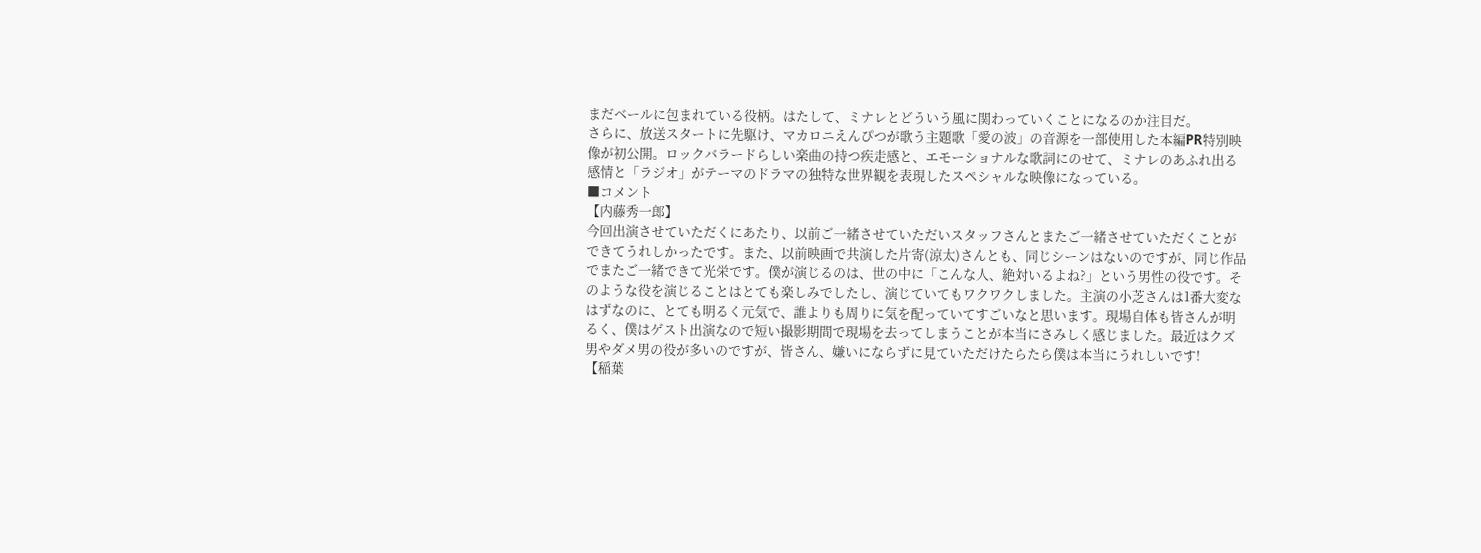まだベールに包まれている役柄。はたして、ミナレとどういう風に関わっていくことになるのか注目だ。
さらに、放送スタートに先駆け、マカロニえんぴつが歌う主題歌「愛の波」の音源を一部使用した本編PR特別映像が初公開。ロックバラードらしい楽曲の持つ疾走感と、エモーショナルな歌詞にのせて、ミナレのあふれ出る感情と「ラジオ」がテーマのドラマの独特な世界観を表現したスペシャルな映像になっている。
■コメント
【内藤秀一郎】
今回出演させていただくにあたり、以前ご一緒させていただいスタッフさんとまたご一緒させていただくことができてうれしかったです。また、以前映画で共演した片寄(涼太)さんとも、同じシーンはないのですが、同じ作品でまたご一緒できて光栄です。僕が演じるのは、世の中に「こんな人、絶対いるよね?」という男性の役です。そのような役を演じることはとても楽しみでしたし、演じていてもワクワクしました。主演の小芝さんは1番大変なはずなのに、とても明るく元気で、誰よりも周りに気を配っていてすごいなと思います。現場自体も皆さんが明るく、僕はゲスト出演なので短い撮影期間で現場を去ってしまうことが本当にさみしく感じました。最近はクズ男やダメ男の役が多いのですが、皆さん、嫌いにならずに見ていただけたらたら僕は本当にうれしいです!
【稲葉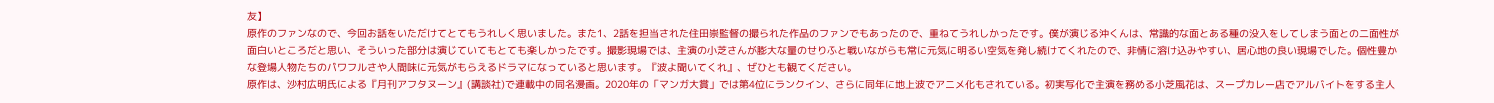友】
原作のファンなので、今回お話をいただけてとてもうれしく思いました。また1、2話を担当された住田崇監督の撮られた作品のファンでもあったので、重ねてうれしかったです。僕が演じる沖くんは、常識的な面とある種の没入をしてしまう面との二面性が面白いところだと思い、そういった部分は演じていてもとても楽しかったです。撮影現場では、主演の小芝さんが膨大な量のせりふと戦いながらも常に元気に明るい空気を発し続けてくれたので、非情に溶け込みやすい、居心地の良い現場でした。個性豊かな登場人物たちのパワフルさや人間味に元気がもらえるドラマになっていると思います。『波よ聞いてくれ』、ぜひとも観てください。
原作は、沙村広明氏による『月刊アフタヌーン』(講談社)で連載中の同名漫画。2020年の「マンガ大賞」では第4位にランクイン、さらに同年に地上波でアニメ化もされている。初実写化で主演を務める小芝風花は、スープカレー店でアルバイトをする主人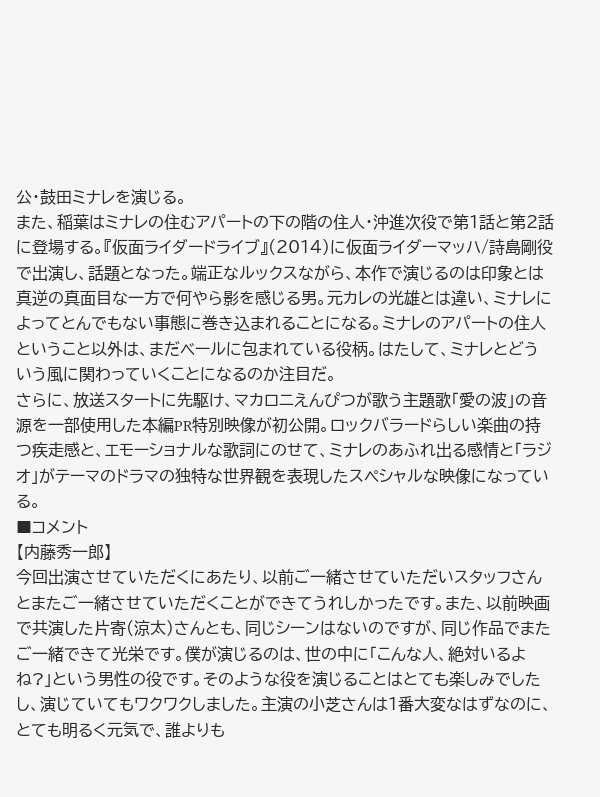公・鼓田ミナレを演じる。
また、稲葉はミナレの住むアパートの下の階の住人・沖進次役で第1話と第2話に登場する。『仮面ライダードライブ』(2014)に仮面ライダーマッハ/詩島剛役で出演し、話題となった。端正なルックスながら、本作で演じるのは印象とは真逆の真面目な一方で何やら影を感じる男。元カレの光雄とは違い、ミナレによってとんでもない事態に巻き込まれることになる。ミナレのアパートの住人ということ以外は、まだベールに包まれている役柄。はたして、ミナレとどういう風に関わっていくことになるのか注目だ。
さらに、放送スタートに先駆け、マカロニえんぴつが歌う主題歌「愛の波」の音源を一部使用した本編PR特別映像が初公開。ロックバラードらしい楽曲の持つ疾走感と、エモーショナルな歌詞にのせて、ミナレのあふれ出る感情と「ラジオ」がテーマのドラマの独特な世界観を表現したスペシャルな映像になっている。
■コメント
【内藤秀一郎】
今回出演させていただくにあたり、以前ご一緒させていただいスタッフさんとまたご一緒させていただくことができてうれしかったです。また、以前映画で共演した片寄(涼太)さんとも、同じシーンはないのですが、同じ作品でまたご一緒できて光栄です。僕が演じるのは、世の中に「こんな人、絶対いるよね?」という男性の役です。そのような役を演じることはとても楽しみでしたし、演じていてもワクワクしました。主演の小芝さんは1番大変なはずなのに、とても明るく元気で、誰よりも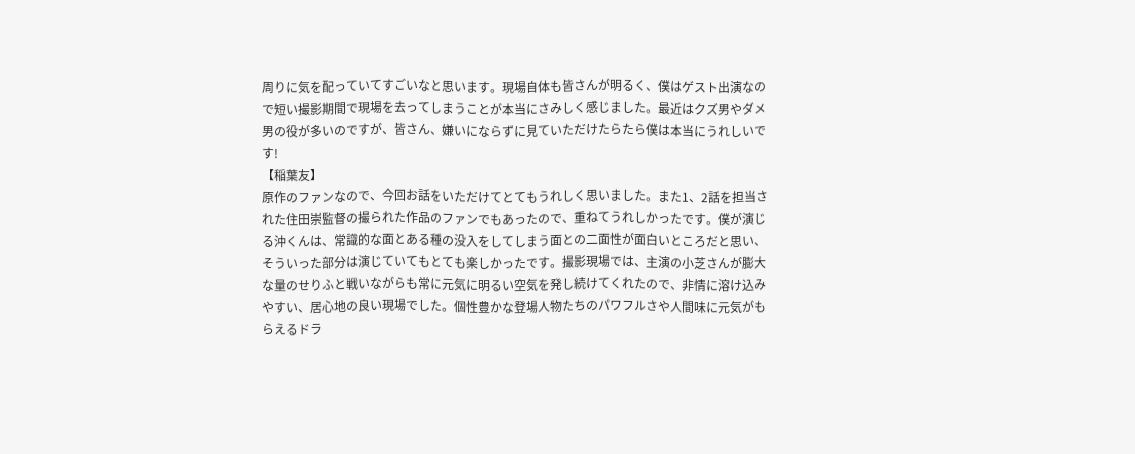周りに気を配っていてすごいなと思います。現場自体も皆さんが明るく、僕はゲスト出演なので短い撮影期間で現場を去ってしまうことが本当にさみしく感じました。最近はクズ男やダメ男の役が多いのですが、皆さん、嫌いにならずに見ていただけたらたら僕は本当にうれしいです!
【稲葉友】
原作のファンなので、今回お話をいただけてとてもうれしく思いました。また1、2話を担当された住田崇監督の撮られた作品のファンでもあったので、重ねてうれしかったです。僕が演じる沖くんは、常識的な面とある種の没入をしてしまう面との二面性が面白いところだと思い、そういった部分は演じていてもとても楽しかったです。撮影現場では、主演の小芝さんが膨大な量のせりふと戦いながらも常に元気に明るい空気を発し続けてくれたので、非情に溶け込みやすい、居心地の良い現場でした。個性豊かな登場人物たちのパワフルさや人間味に元気がもらえるドラ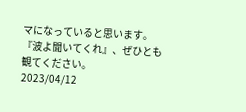マになっていると思います。『波よ聞いてくれ』、ぜひとも観てください。
2023/04/12